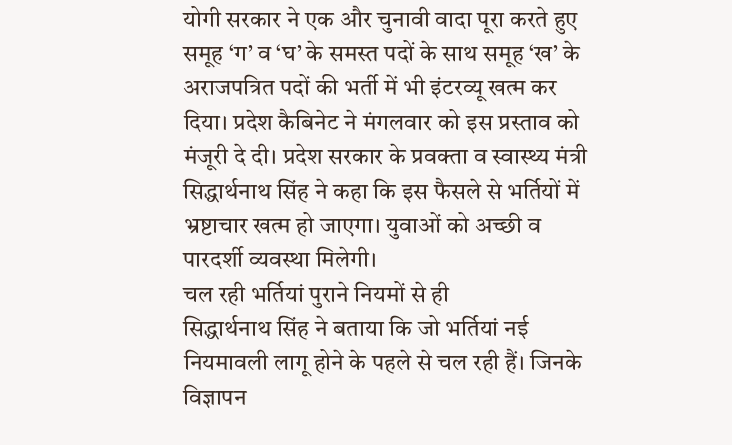योगी सरकार ने एक और चुनावी वादा पूरा करते हुए समूह ‘ग’ व ‘घ’ के समस्त पदों के साथ समूह ‘ख’ के अराजपत्रित पदों की भर्ती में भी इंटरव्यू खत्म कर दिया। प्रदेश कैबिनेट ने मंगलवार को इस प्रस्ताव को मंजूरी दे दी। प्रदेश सरकार के प्रवक्ता व स्वास्थ्य मंत्री सिद्धार्थनाथ सिंह ने कहा कि इस फैसले से भर्तियों में भ्रष्टाचार खत्म हो जाएगा। युवाओं को अच्छी व पारदर्शी व्यवस्था मिलेगी।
चल रही भर्तियां पुराने नियमों से ही
सिद्धार्थनाथ सिंह ने बताया कि जो भर्तियां नई नियमावली लागू होने के पहले से चल रही हैं। जिनके विज्ञापन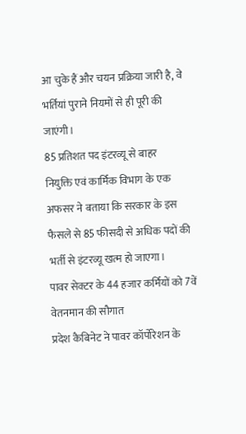आ चुके हैं और चयन प्रक्रिया जारी है, वे भर्तियां पुराने नियमों से ही पूरी की जाएंगी।
85 प्रतिशत पद इंटरव्यू से बाहर
नियुक्ति एवं कार्मिक विभाग के एक अफसर ने बताया कि सरकार के इस फैसले से 85 फीसदी से अधिक पदों की भर्ती से इंटरव्यू खत्म हो जाएगा।
पावर सेक्टर के 44 हजार कर्मियों को 7वें वेतनमान की सौगात
प्रदेश कैबिनेट ने पावर कॉर्पोरेशन के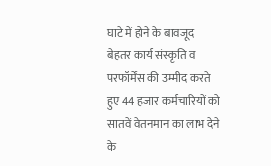घाटे में होने के बावजूद बेहतर कार्य संस्कृति व परफॉर्मेंस की उम्मीद करते हुए 44 हजार कर्मचारियों को सातवें वेतनमान का लाभ देने के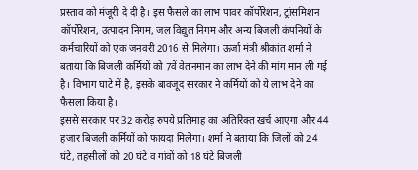प्रस्ताव को मंजूरी दे दी है। इस फैसले का लाभ पावर कॉर्पोरेशन, ट्रांसमिशन कॉर्पोरेशन, उत्पादन निगम, जल विद्युत निगम और अन्य बिजली कंपनियों के कर्मचारियों को एक जनवरी 2016 से मिलेगा। ऊर्जा मंत्री श्रीकांत शर्मा ने बताया कि बिजली कर्मियों को 7वें वेतनमान का लाभ देने की मांग मान ली गई है। विभाग घाटे में है, इसके बावजूद सरकार ने कर्मियों को ये लाभ देने का फैसला किया है।
इससे सरकार पर 32 करोड़ रुपये प्रतिमाह का अतिरिक्त खर्च आएगा और 44 हजार बिजली कर्मियों को फायदा मिलेगा। शर्मा ने बताया कि जिलों को 24 घंटे, तहसीलों को 20 घंटे व गांवों को 18 घंटे बिजली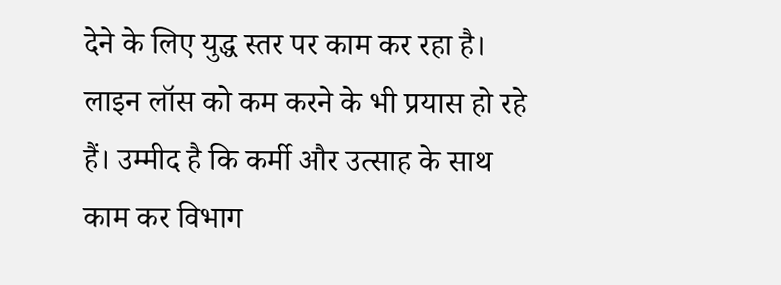देने के लिए युद्ध स्तर पर काम कर रहा है। लाइन लॉस को कम करने के भी प्रयास हो रहे हैं। उम्मीद है कि कर्मी और उत्साह के साथ काम कर विभाग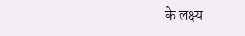के लक्ष्य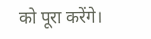को पूरा करेंगे।